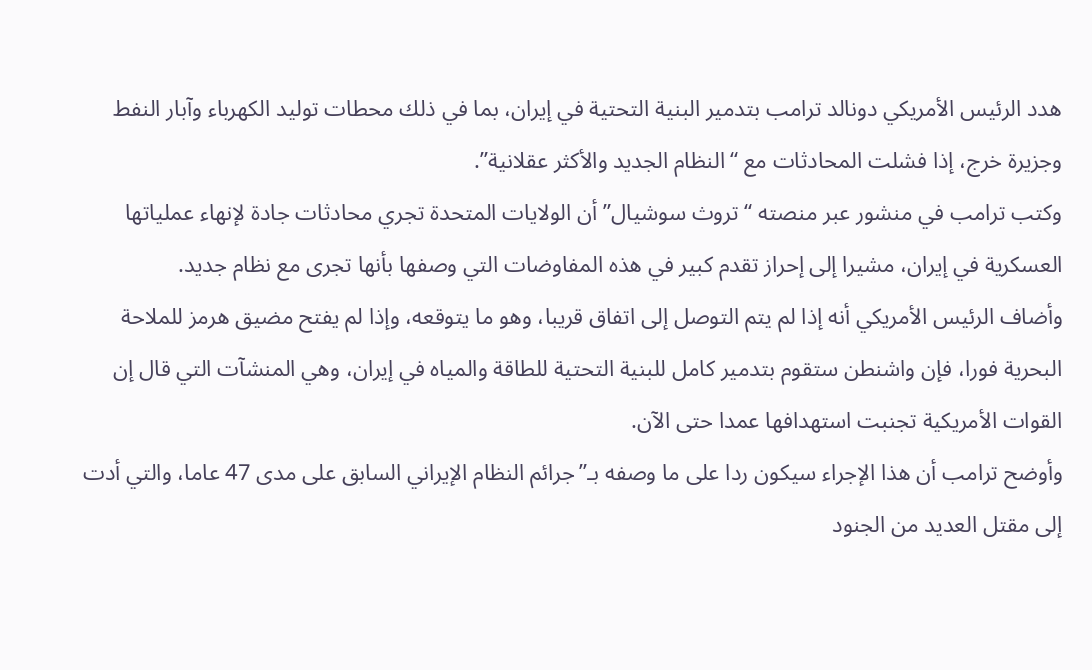هدد الرئيس الأمريكي دونالد ترامب بتدمير البنية التحتية في إيران، بما في ذلك محطات توليد الكهرباء وآبار النفط وجزيرة خرج، إذا فشلت المحادثات مع “النظام الجديد والأكثر عقلانية”.
وكتب ترامب في منشور عبر منصته “تروث سوشيال” أن الولايات المتحدة تجري محادثات جادة لإنهاء عملياتها العسكرية في إيران، مشيرا إلى إحراز تقدم كبير في هذه المفاوضات التي وصفها بأنها تجرى مع نظام جديد.
وأضاف الرئيس الأمريكي أنه إذا لم يتم التوصل إلى اتفاق قريبا، وهو ما يتوقعه، وإذا لم يفتح مضيق هرمز للملاحة البحرية فورا، فإن واشنطن ستقوم بتدمير كامل للبنية التحتية للطاقة والمياه في إيران، وهي المنشآت التي قال إن القوات الأمريكية تجنبت استهدافها عمدا حتى الآن.
وأوضح ترامب أن هذا الإجراء سيكون ردا على ما وصفه بـ”جرائم النظام الإيراني السابق على مدى 47 عاما، والتي أدت إلى مقتل العديد من الجنود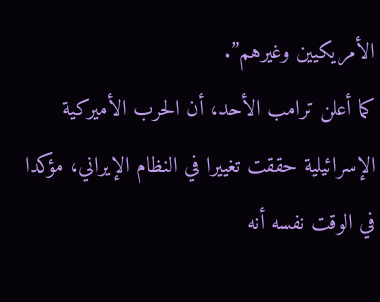الأمريكيين وغيرهم”.
كما أعلن ترامب الأحد، أن الحرب الأميركية الإسرائيلية حققت تغييرا في النظام الإيراني، مؤكدا في الوقت نفسه أنه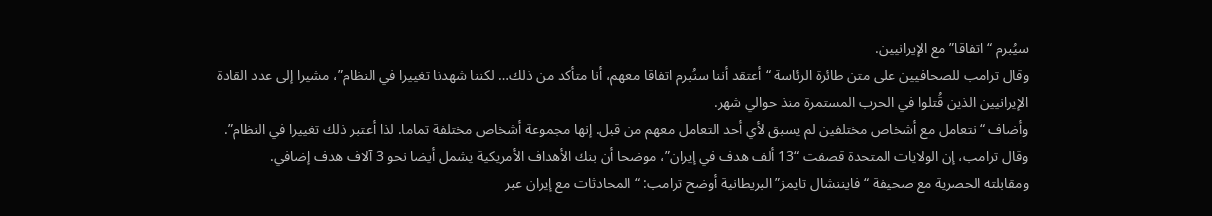سيُبرم “اتفاقا” مع الإيرانيين.
وقال ترامب للصحافيين على متن طائرة الرئاسة “أعتقد أننا سنُبرم اتفاقا معهم، أنا متأكد من ذلك… لكننا شهدنا تغييرا في النظام”، مشيرا إلى عدد القادة الإيرانيين الذين قُتلوا في الحرب المستمرة منذ حوالي شهر.
وأضاف “نتعامل مع أشخاص مختلفين لم يسبق لأي أحد التعامل معهم من قبل. إنها مجموعة أشخاص مختلفة تماما. لذا أعتبر ذلك تغييرا في النظام”.
وقال ترامب، إن الولايات المتحدة قصفت “13 ألف هدف في إيران”، موضحا أن بنك الأهداف الأمريكية يشمل أيضا نحو 3 آلاف هدف إضافي.
ومقابلته الحصرية مع صحيفة “فايننشال تايمز” البريطانية أوضح ترامب: “المحادثات مع إيران عبر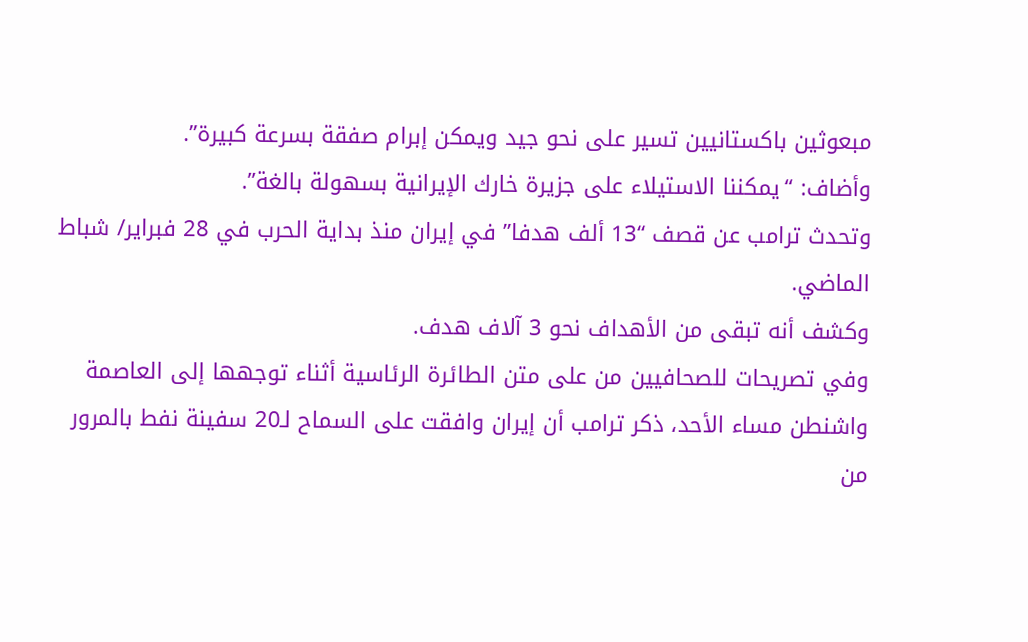مبعوثين باكستانيين تسير على نحو جيد ويمكن إبرام صفقة بسرعة كبيرة”.
وأضاف: “يمكننا الاستيلاء على جزيرة خارك الإيرانية بسهولة بالغة”.
وتحدث ترامب عن قصف “13 ألف هدفا” في إيران منذ بداية الحرب في 28 فبراير/ شباط الماضي.
وكشف أنه تبقى من الأهداف نحو 3 آلاف هدف.
وفي تصريحات للصحافيين من على متن الطائرة الرئاسية أثناء توجهها إلى العاصمة واشنطن مساء الأحد، ذكر ترامب أن إيران وافقت على السماح لـ20 سفينة نفط بالمرور من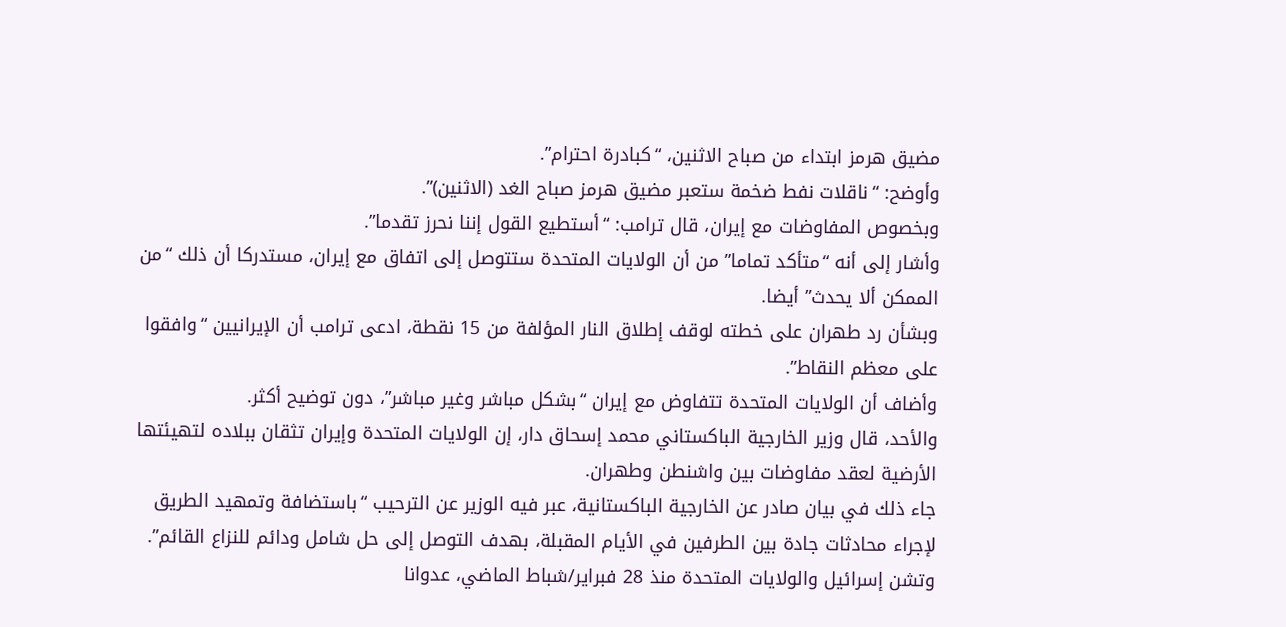مضيق هرمز ابتداء من صباح الاثنين، “كبادرة احترام”.
وأوضح: “ناقلات نفط ضخمة ستعبر مضيق هرمز صباح الغد (الاثنين)”.
وبخصوص المفاوضات مع إيران، قال ترامب: “أستطيع القول إننا نحرز تقدما”.
وأشار إلى أنه “متأكد تماما” من أن الولايات المتحدة ستتوصل إلى اتفاق مع إيران، مستدركا أن ذلك “من الممكن ألا يحدث” أيضا.
وبشأن رد طهران على خطته لوقف إطلاق النار المؤلفة من 15 نقطة، ادعى ترامب أن الإيرانيين “وافقوا على معظم النقاط”.
وأضاف أن الولايات المتحدة تتفاوض مع إيران “بشكل مباشر وغير مباشر”، دون توضيح أكثر.
والأحد، قال وزير الخارجية الباكستاني محمد إسحاق دار، إن الولايات المتحدة وإيران تثقان ببلاده لتهيئتها الأرضية لعقد مفاوضات بين واشنطن وطهران.
جاء ذلك في بيان صادر عن الخارجية الباكستانية، عبر فيه الوزير عن الترحيب “باستضافة وتمهيد الطريق لإجراء محادثات جادة بين الطرفين في الأيام المقبلة، بهدف التوصل إلى حل شامل ودائم للنزاع القائم”.
وتشن إسرائيل والولايات المتحدة منذ 28 فبراير/شباط الماضي، عدوانا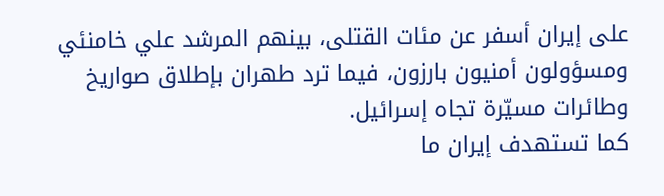على إيران أسفر عن مئات القتلى، بينهم المرشد علي خامنئي ومسؤولون أمنيون بارزون، فيما ترد طهران بإطلاق صواريخ وطائرات مسيّرة تجاه إسرائيل.
كما تستهدف إيران ما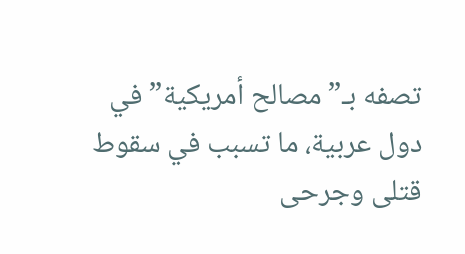تصفه بـ”مصالح أمريكية” في دول عربية، ما تسبب في سقوط قتلى وجرحى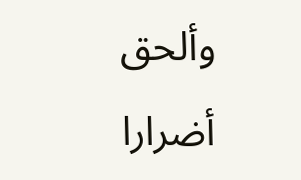وألحق أضرارا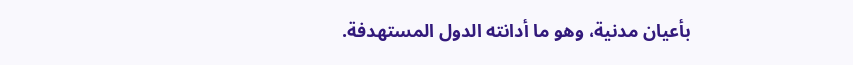بأعيان مدنية، وهو ما أدانته الدول المستهدفة.